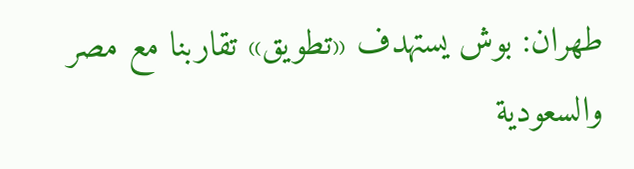طهران: بوش يستهدف «تطويق» تقاربنا مع مصر والسعودية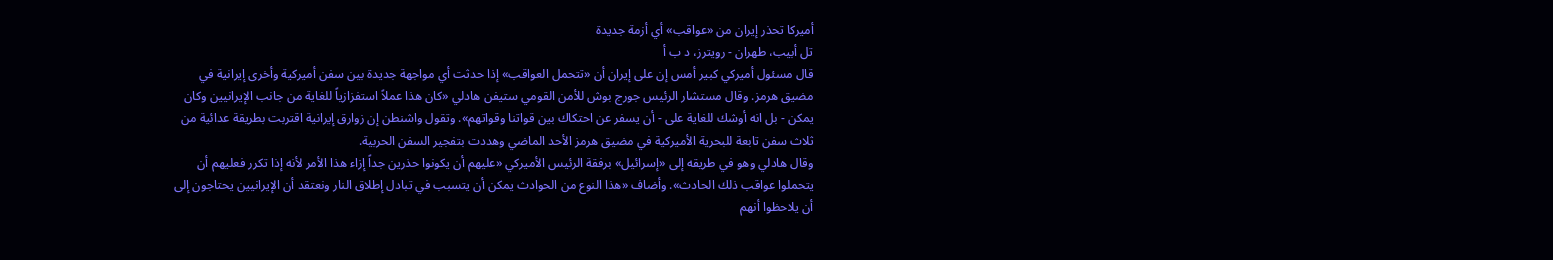أميركا تحذر إيران من «عواقب» أي أزمة جديدة
تل أبيب، طهران - رويترز، د ب أ
قال مسئول أميركي كبير أمس إن على إيران أن «تتحمل العواقب» إذا حدثت أي مواجهة جديدة بين سفن أميركية وأخرى إيرانية في مضيق هرمز. وقال مستشار الرئيس جورج بوش للأمن القومي ستيفن هادلي «كان هذا عملاً استفزازياً للغاية من جانب الإيرانيين وكان يمكن - بل انه أوشك للغاية على - أن يسفر عن احتكاك بين قواتنا وقواتهم». وتقول واشنطن إن زوارق إيرانية اقتربت بطريقة عدائية من ثلاث سفن تابعة للبحرية الأميركية في مضيق هرمز الأحد الماضي وهددت بتفجير السفن الحربية.
وقال هادلي وهو في طريقه إلى «إسرائيل» برفقة الرئيس الأميركي «عليهم أن يكونوا حذرين جداً إزاء هذا الأمر لأنه إذا تكرر فعليهم أن يتحملوا عواقب ذلك الحادث». وأضاف «هذا النوع من الحوادث يمكن أن يتسبب في تبادل إطلاق النار ونعتقد أن الإيرانيين يحتاجون إلى أن يلاحظوا أنهم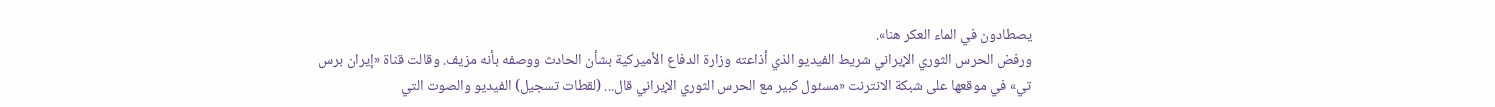يصطادون في الماء العكر هنا».
ورفض الحرس الثوري الإيراني شريط الفيديو الذي أذاعته وزارة الدفاع الأميركية بشأن الحادث ووصفه بأنه مزيف. وقالت قناة «إيران برس تي» في موقعها على شبكة الانترنت «مسئول كبير مع الحرس الثوري الإيراني قال... (لقطات تسجيل) الفيديو والصوت التي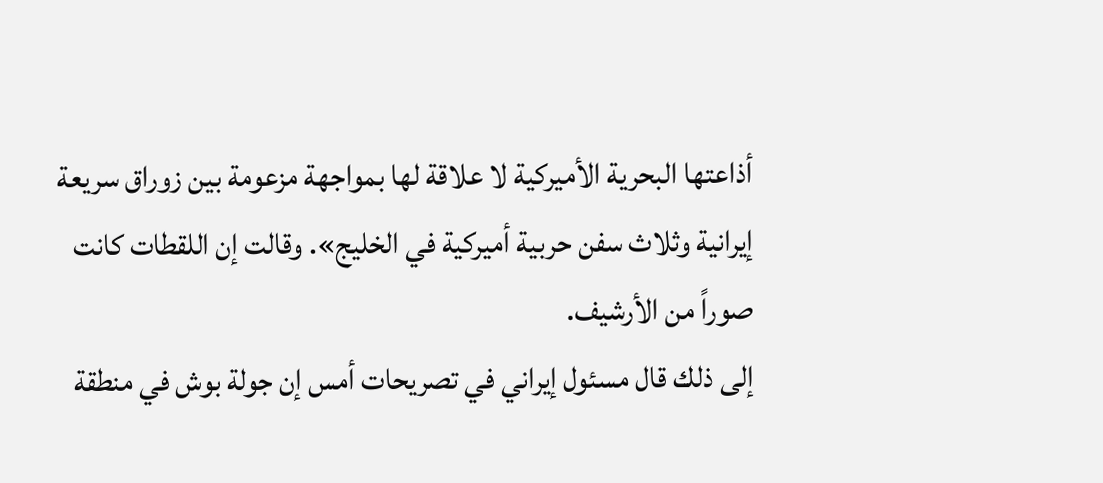أذاعتها البحرية الأميركية لا علاقة لها بمواجهة مزعومة بين زوراق سريعة إيرانية وثلاث سفن حربية أميركية في الخليج». وقالت إن اللقطات كانت صوراً من الأرشيف.
إلى ذلك قال مسئول إيراني في تصريحات أمس إن جولة بوش في منطقة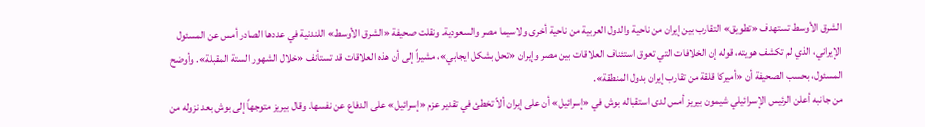الشرق الأوسط تستهدف «تطويق» التقارب بين إيران من ناحية والدول العربية من ناحية أخرى ولاسيما مصر والسعودية. ونقلت صحيفة «الشرق الأوسط» اللندنية في عددها الصادر أمس عن المسئول الإيراني، الذي لم تكشف هويته، قوله إن الخلافات التي تعوق استئناف العلاقات بين مصر وإيران «تحل بشكل ايجابي»، مشيراً إلى أن هذه العلاقات قد تستأنف «خلال الشهور الستة المقبلة». وأوضح المسئول، بحسب الصحيفة أن «أميركا قلقة من تقارب إيران بدول المنطقة».
من جانبه أعلن الرئيس الإسرائيلي شيمون بيريز أمس لدى استقباله بوش في «إسرائيل» أن على إيران ألاّ تخطئ في تقدير عزم «إسرائيل» على الدفاع عن نفسها. وقال بيريز متوجهاً إلى بوش بعد نزوله من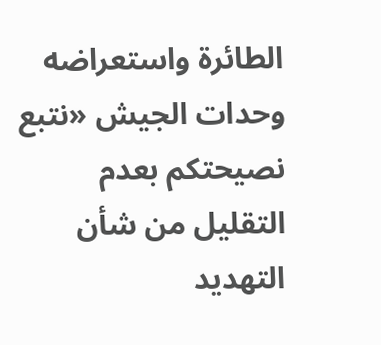الطائرة واستعراضه وحدات الجيش «نتبع نصيحتكم بعدم التقليل من شأن التهديد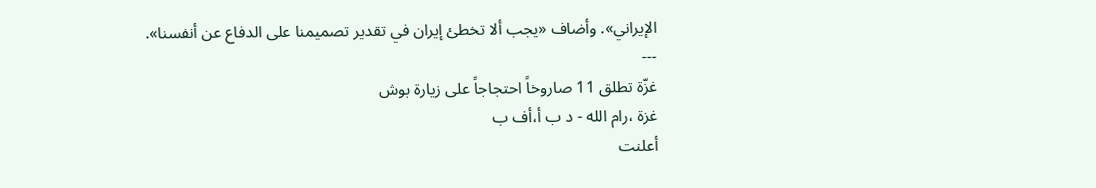الإيراني». وأضاف «يجب ألا تخطئ إيران في تقدير تصميمنا على الدفاع عن أنفسنا».
---
غزّة تطلق 11 صاروخاً احتجاجاً على زيارة بوش
غزة ،رام الله - د ب أ،أف ب
أعلنت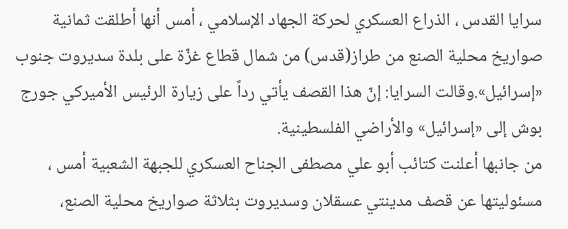سرايا القدس ، الذراع العسكري لحركة الجهاد الإسلامي ، أمس أنها أطلقت ثمانية صواريخ محلية الصنع من طراز(قدس) من شمال قطاع غزّة على بلدة سديروت جنوب «إسرائيل».وقالت السرايا: إنّ هذا القصف يأتي رداً على زيارة الرئيس الأميركي جورج بوش إلى «إسرائيل» والأراضي الفلسطينية.
من جانبها أعلنت كتائب أبو علي مصطفى الجناح العسكري للجبهة الشعبية أمس ، مسئوليتها عن قصف مدينتي عسقلان وسديروت بثلاثة صواريخ محلية الصنع،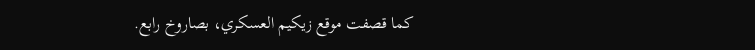كما قصفت موقع زيكيم العسكري، بصاروخ رابع.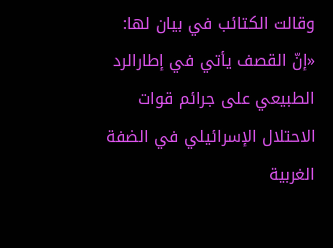وقالت الكتائب في بيان لها: «إنّ القصف يأتي في إطارالرد الطبيعي على جرائم قوات الاحتلال الإسرائيلي في الضفة الغربية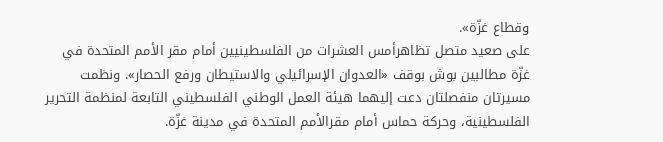وقطاع غزّة».
على صعيد متصل تظاهرأمس العشرات من الفلسطينيين أمام مقر الأمم المتحدة في غزّة مطالبين بوش بوقف «العدوان الإسرائيلي والاستيطان ورفع الحصار». ونظمت مسيرتان منفصلتان دعت إليهما هيئة العمل الوطني الفلسطيني التابعة لمنظمة التحرير الفلسطينية، وحركة حماس أمام مقرالأمم المتحدة في مدينة غزّة.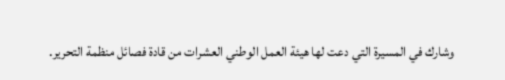وشارك في المسيرة التي دعت لها هيئة العمل الوطني العشرات من قادة فصائل منظمة التحرير.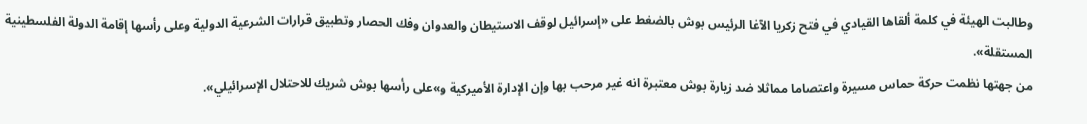وطالبت الهيئة في كلمة ألقاها القيادي في فتح زكريا الآغا الرئيس بوش بالضغط على «إسرائيل لوقف الاستيطان والعدوان وفك الحصار وتطبيق قرارات الشرعية الدولية وعلى رأسها إقامة الدولة الفلسطينية المستقلة».
من جهتها نظمت حركة حماس مسيرة واعتصاما مماثلا ضد زيارة بوش معتبرة انه غير مرحب بها وإن الإدارة الأميركية و»على رأسها بوش شريك للاحتلال الإسرائيلي».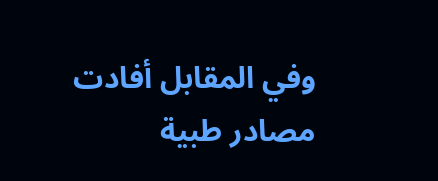وفي المقابل أفادت مصادر طبية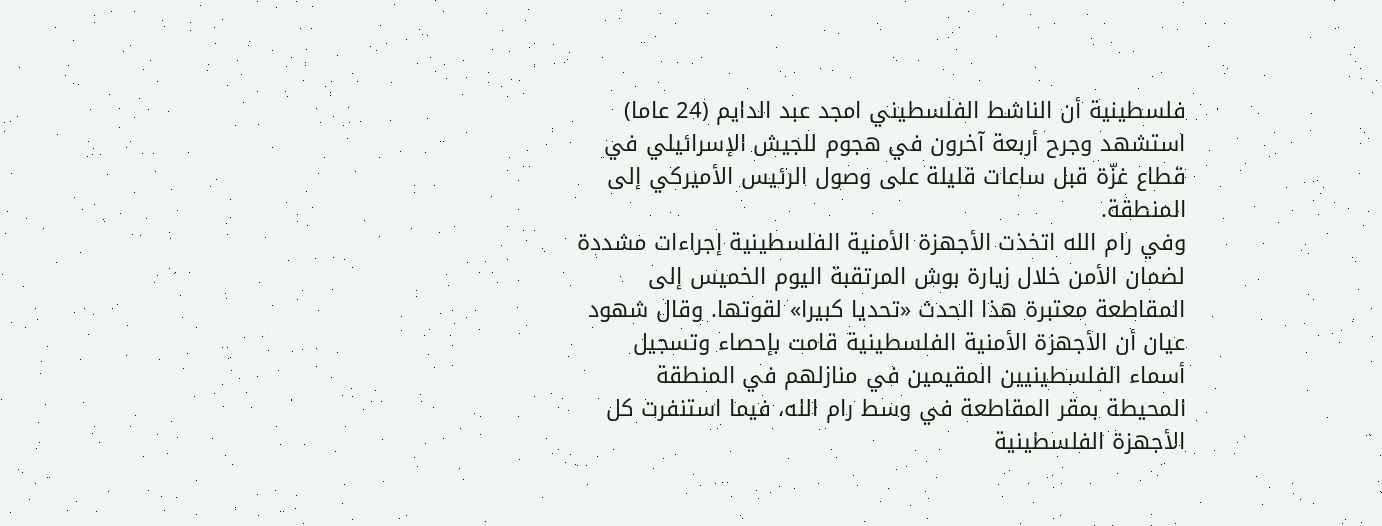فلسطينية أن الناشط الفلسطيني امجد عبد الدايم (24 عاما) استشهد وجرح أربعة آخرون في هجوم للجيش الإسرائيلي في قطاع غزّة قبل ساعات قليلة على وصول الرئيس الأميركي إلى المنطقة.
وفي رام الله اتخذت الأجهزة الأمنية الفلسطينية إجراءات مشددة لضمان الأمن خلال زيارة بوش المرتقبة اليوم الخميس إلى المقاطعة معتبرة هذا الحدث «تحديا كبيرا» لقوتها. وقال شهود عيان أن الأجهزة الأمنية الفلسطينية قامت بإحصاء وتسجيل أسماء الفلسطينيين المقيمين في منازلهم في المنطقة المحيطة بمقر المقاطعة في وسط رام الله، فيما استنفرت كل الأجهزة الفلسطينية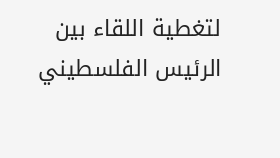لتغطية اللقاء بين الرئيس الفلسطيني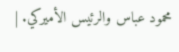محمود عباس والرئيس الأميركي. |